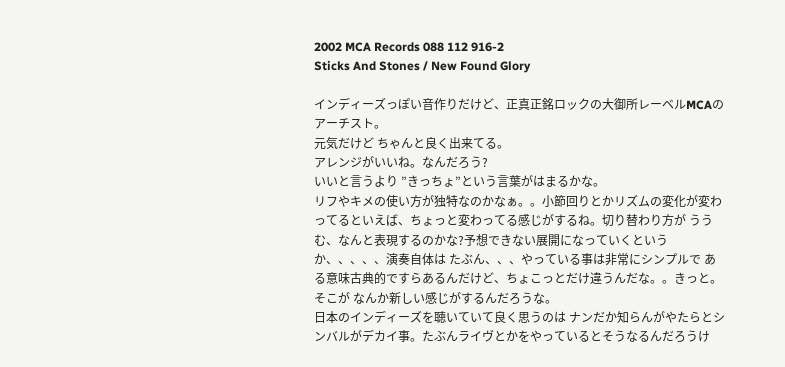2002 MCA Records 088 112 916-2
Sticks And Stones / New Found Glory

インディーズっぽい音作りだけど、正真正銘ロックの大御所レーベルMCAのアーチスト。
元気だけど ちゃんと良く出来てる。
アレンジがいいね。なんだろう?
いいと言うより ”きっちょ”という言葉がはまるかな。
リフやキメの使い方が独特なのかなぁ。。小節回りとかリズムの変化が変わってるといえば、ちょっと変わってる感じがするね。切り替わり方が ううむ、なんと表現するのかな?予想できない展開になっていくというか、、、、、演奏自体は たぶん、、、やっている事は非常にシンプルで ある意味古典的ですらあるんだけど、ちょこっとだけ違うんだな。。きっと。そこが なんか新しい感じがするんだろうな。
日本のインディーズを聴いていて良く思うのは ナンだか知らんがやたらとシンバルがデカイ事。たぶんライヴとかをやっているとそうなるんだろうけ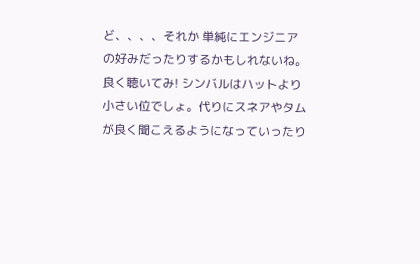ど、、、、それか 単純にエンジニアの好みだったりするかもしれないね。良く聴いてみ! シンバルはハットより小さい位でしょ。代りにスネアやタムが良く聞こえるようになっていったり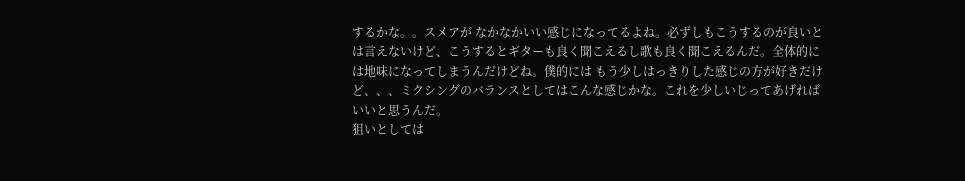するかな。。スメアが なかなかいい感じになってるよね。必ずしもこうするのが良いとは言えないけど、こうするとギターも良く聞こえるし歌も良く聞こえるんだ。全体的には地味になってしまうんだけどね。僕的には もう少しはっきりした感じの方が好きだけど、、、ミクシングのバランスとしてはこんな感じかな。これを少しいじってあげれば いいと思うんだ。
狙いとしては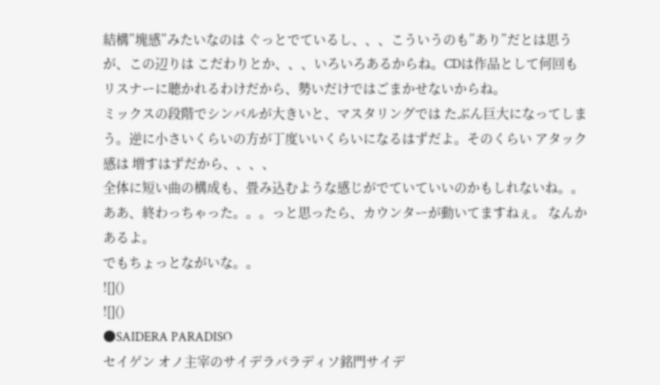結構”塊感”みたいなのは ぐっとでているし、、、こういうのも”あり”だとは思うが、この辺りは こだわりとか、、、いろいろあるからね。CDは作品として何回もリスナーに聴かれるわけだから、勢いだけではごまかせないからね。
ミックスの段階でシンバルが大きいと、マスタリングでは たぶん巨大になってしまう。逆に小さいくらいの方が丁度いいくらいになるはずだよ。そのくらい アタック感は 増すはずだから、、、、
全体に短い曲の構成も、畳み込むような感じがでていていいのかもしれないね。。ああ、終わっちゃった。。。っと思ったら、カウンターが動いてますねぇ。 なんかあるよ。
でもちょっとながいな。。
![]()
![]()
●SAIDERA PARADISO
セイゲン オノ主宰のサイデラパラディソ銘門サイデ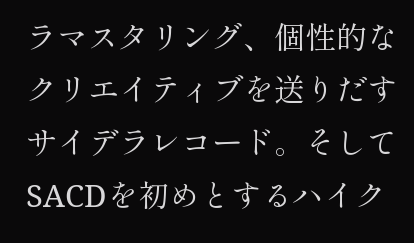ラマスタリング、個性的なクリエイティブを送りだすサイデラレコード。そしてSACDを初めとするハイク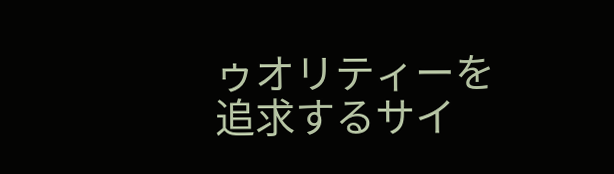ゥオリティーを追求するサイ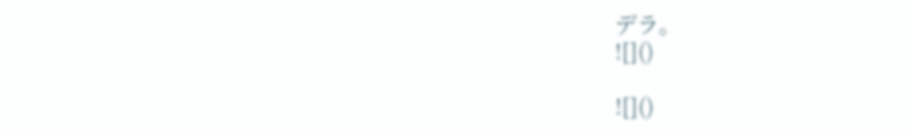デラ。
![]()

![]()